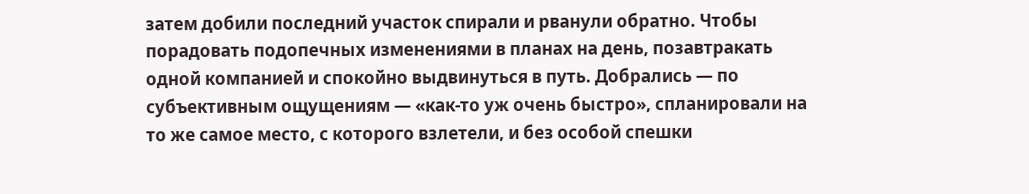затем добили последний участок спирали и рванули обратно. Чтобы порадовать подопечных изменениями в планах на день, позавтракать одной компанией и спокойно выдвинуться в путь. Добрались — по субъективным ощущениям — «как-то уж очень быстро», спланировали на то же самое место, с которого взлетели, и без особой спешки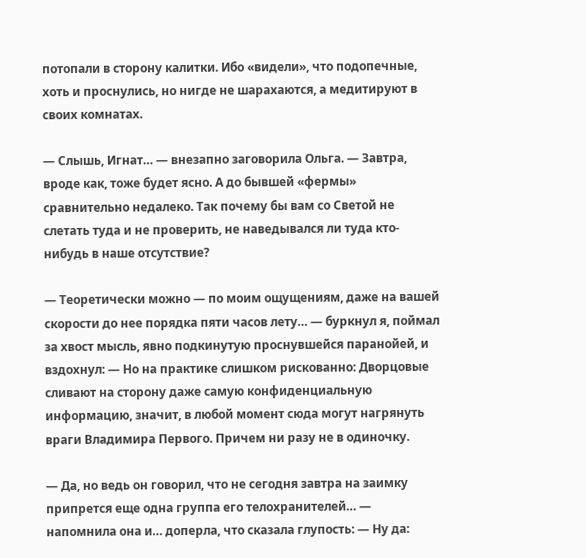потопали в сторону калитки. Ибо «видели», что подопечные, хоть и проснулись, но нигде не шарахаются, а медитируют в своих комнатах.

— Слышь, Игнат… — внезапно заговорила Ольга. — Завтра, вроде как, тоже будет ясно. А до бывшей «фермы» сравнительно недалеко. Так почему бы вам со Светой не слетать туда и не проверить, не наведывался ли туда кто-нибудь в наше отсутствие?

— Теоретически можно — по моим ощущениям, даже на вашей скорости до нее порядка пяти часов лету… — буркнул я, поймал за хвост мысль, явно подкинутую проснувшейся паранойей, и вздохнул: — Но на практике слишком рискованно: Дворцовые сливают на сторону даже самую конфиденциальную информацию, значит, в любой момент сюда могут нагрянуть враги Владимира Первого. Причем ни разу не в одиночку.

— Да, но ведь он говорил, что не сегодня завтра на заимку припрется еще одна группа его телохранителей… — напомнила она и… доперла, что сказала глупость: — Ну да: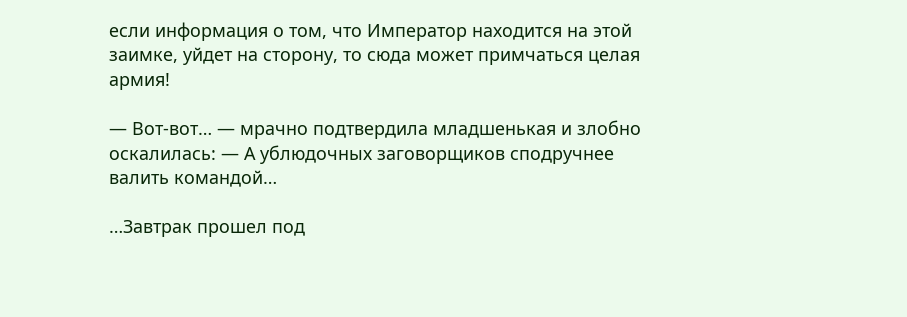если информация о том, что Император находится на этой заимке, уйдет на сторону, то сюда может примчаться целая армия!

— Вот-вот… — мрачно подтвердила младшенькая и злобно оскалилась: — А ублюдочных заговорщиков сподручнее валить командой…

…Завтрак прошел под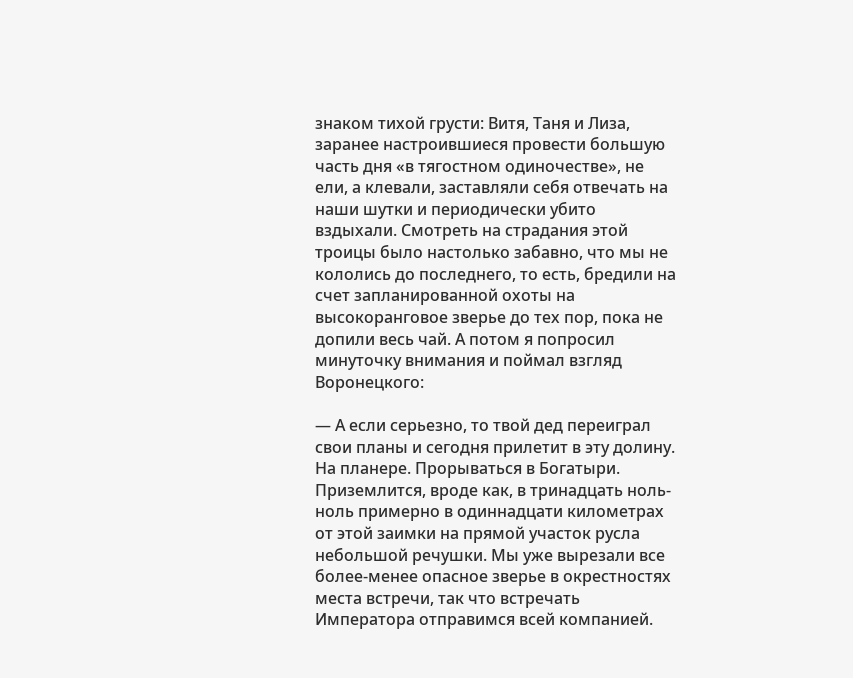знаком тихой грусти: Витя, Таня и Лиза, заранее настроившиеся провести большую часть дня «в тягостном одиночестве», не ели, а клевали, заставляли себя отвечать на наши шутки и периодически убито вздыхали. Смотреть на страдания этой троицы было настолько забавно, что мы не кололись до последнего, то есть, бредили на счет запланированной охоты на высокоранговое зверье до тех пор, пока не допили весь чай. А потом я попросил минуточку внимания и поймал взгляд Воронецкого:

— А если серьезно, то твой дед переиграл свои планы и сегодня прилетит в эту долину. На планере. Прорываться в Богатыри. Приземлится, вроде как, в тринадцать ноль-ноль примерно в одиннадцати километрах от этой заимки на прямой участок русла небольшой речушки. Мы уже вырезали все более-менее опасное зверье в окрестностях места встречи, так что встречать Императора отправимся всей компанией.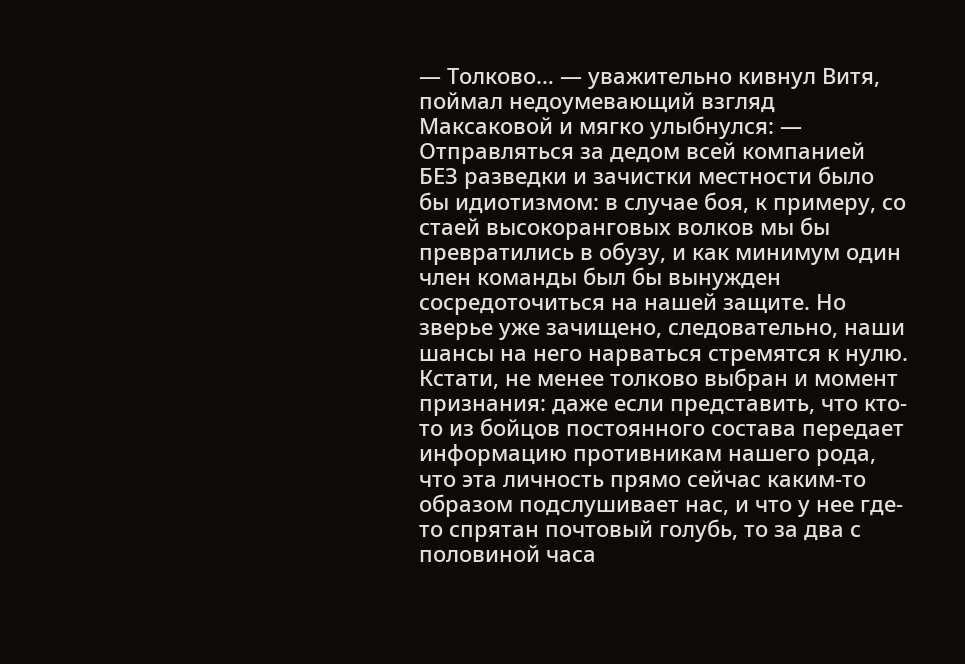— Толково… — уважительно кивнул Витя, поймал недоумевающий взгляд Максаковой и мягко улыбнулся: — Отправляться за дедом всей компанией БЕЗ разведки и зачистки местности было бы идиотизмом: в случае боя, к примеру, со стаей высокоранговых волков мы бы превратились в обузу, и как минимум один член команды был бы вынужден сосредоточиться на нашей защите. Но зверье уже зачищено, следовательно, наши шансы на него нарваться стремятся к нулю. Кстати, не менее толково выбран и момент признания: даже если представить, что кто-то из бойцов постоянного состава передает информацию противникам нашего рода, что эта личность прямо сейчас каким-то образом подслушивает нас, и что у нее где-то спрятан почтовый голубь, то за два с половиной часа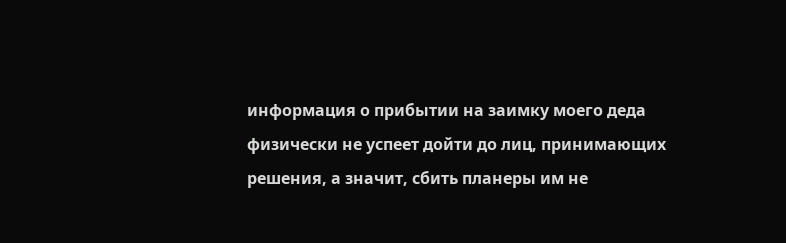информация о прибытии на заимку моего деда физически не успеет дойти до лиц, принимающих решения, а значит, сбить планеры им не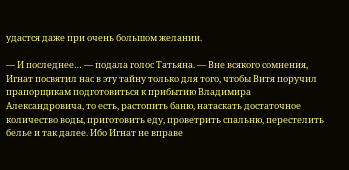удастся даже при очень большом желании.

— И последнее… — подала голос Татьяна. — Вне всякого сомнения, Игнат посвятил нас в эту тайну только для того, чтобы Витя поручил прапорщикам подготовиться к прибытию Владимира Александровича, то есть, растопить баню, натаскать достаточное количество воды, приготовить еду, проветрить спальню, перестелить белье и так далее. Ибо Игнат не вправе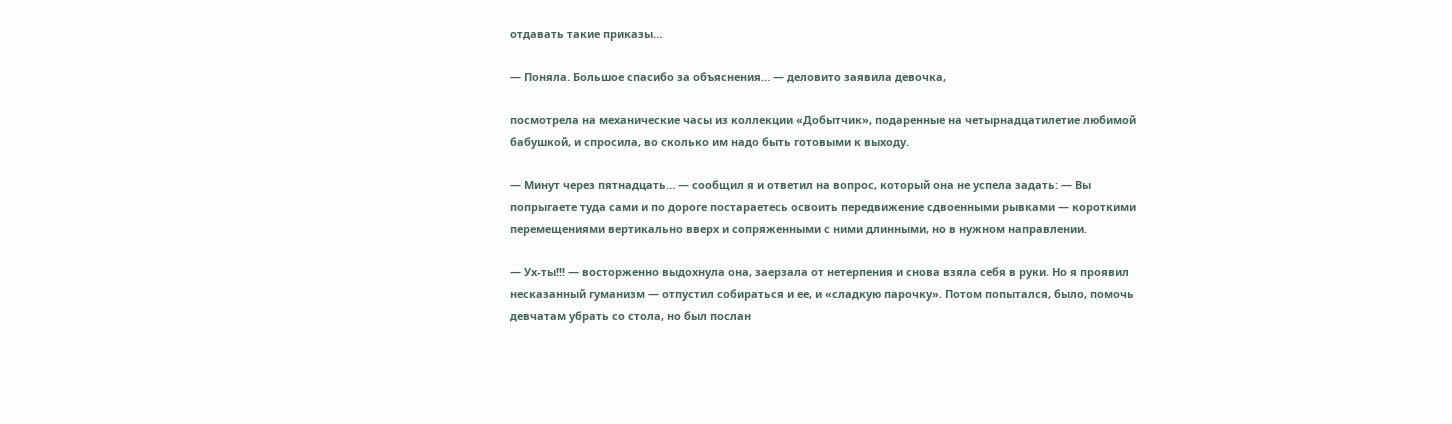отдавать такие приказы…

— Поняла. Большое спасибо за объяснения… — деловито заявила девочка,

посмотрела на механические часы из коллекции «Добытчик», подаренные на четырнадцатилетие любимой бабушкой, и спросила, во сколько им надо быть готовыми к выходу.

— Минут через пятнадцать… — сообщил я и ответил на вопрос, который она не успела задать: — Вы попрыгаете туда сами и по дороге постараетесь освоить передвижение сдвоенными рывками — короткими перемещениями вертикально вверх и сопряженными с ними длинными, но в нужном направлении.

— Ух-ты!!! — восторженно выдохнула она, заерзала от нетерпения и снова взяла себя в руки. Но я проявил несказанный гуманизм — отпустил собираться и ее, и «сладкую парочку». Потом попытался, было, помочь девчатам убрать со стола, но был послан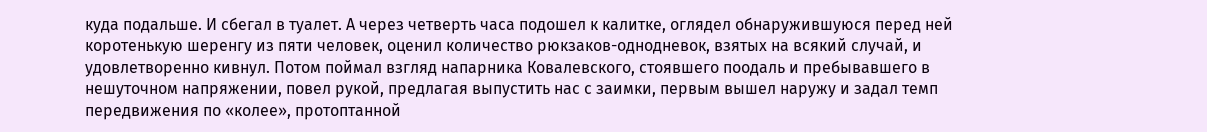куда подальше. И сбегал в туалет. А через четверть часа подошел к калитке, оглядел обнаружившуюся перед ней коротенькую шеренгу из пяти человек, оценил количество рюкзаков-однодневок, взятых на всякий случай, и удовлетворенно кивнул. Потом поймал взгляд напарника Ковалевского, стоявшего поодаль и пребывавшего в нешуточном напряжении, повел рукой, предлагая выпустить нас с заимки, первым вышел наружу и задал темп передвижения по «колее», протоптанной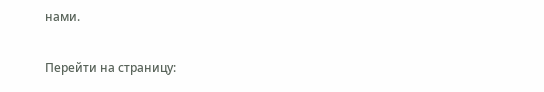нами.

Перейти на страницу: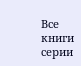Все книги серии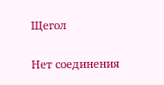Щегол

Нет соединения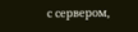с сервером,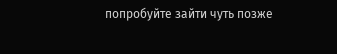попробуйте зайти чуть позже